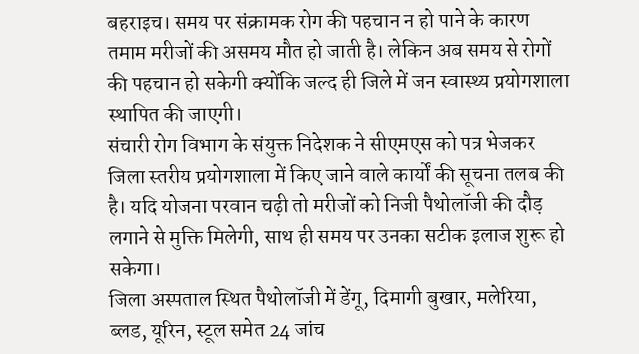बहराइच। समय पर संक्रामक रोग की पहचान न हो पाने के कारण तमाम मरीजों की असमय मौत हो जाती है। लेकिन अब समय से रोगों की पहचान हो सकेगी क्योंकि जल्द ही जिले में जन स्वास्थ्य प्रयोगशाला स्थापित की जाएगी।
संचारी रोग विभाग के संयुक्त निदेशक ने सीएमएस को पत्र भेजकर जिला स्तरीय प्रयोगशाला में किए जाने वाले कार्यों की सूचना तलब की है। यदि योजना परवान चढ़ी तो मरीजों को निजी पैथोलॉजी की दौड़ लगाने से मुक्ति मिलेगी, साथ ही समय पर उनका सटीक इलाज शुरू हो सकेगा।
जिला अस्पताल स्थित पैथोलॉजी में डेंगू, दिमागी बुखार, मलेरिया, ब्लड, यूरिन, स्टूल समेत 24 जांच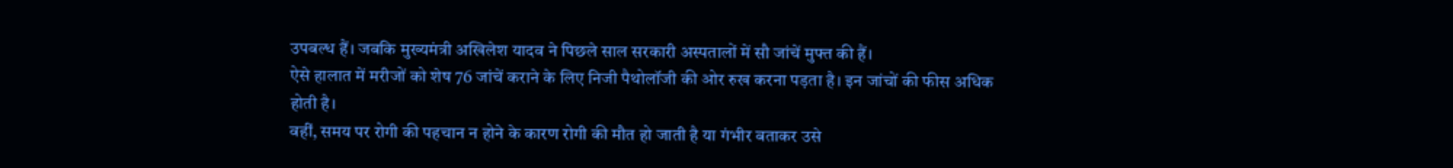उपबल्ध हैं। जबकि मुख्यमंत्री अखिलेश यादव ने पिछले साल सरकारी अस्पतालों में सौ जांचें मुफ्त की हैं।
ऐसे हालात में मरीजों को शेष 76 जांचें कराने के लिए निजी पैथोलॉजी की ओर रुख करना पड़ता है। इन जांचों की फीस अधिक होती है।
वहीं, समय पर रोगी की पहचान न होने के कारण रोगी की मौत हो जाती है या गंभीर बताकर उसे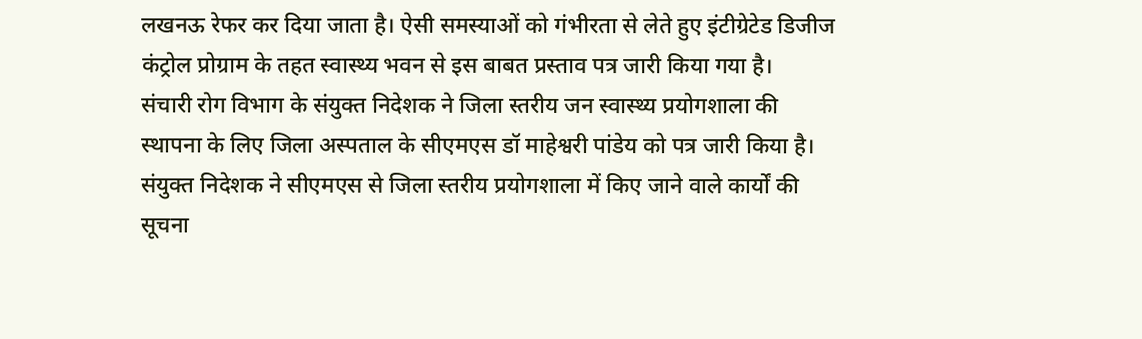लखनऊ रेफर कर दिया जाता है। ऐसी समस्याओं को गंभीरता से लेते हुए इंटीग्रेटेड डिजीज कंट्रोल प्रोग्राम के तहत स्वास्थ्य भवन से इस बाबत प्रस्ताव पत्र जारी किया गया है।
संचारी रोग विभाग के संयुक्त निदेशक ने जिला स्तरीय जन स्वास्थ्य प्रयोगशाला की स्थापना के लिए जिला अस्पताल के सीएमएस डॉ माहेश्वरी पांडेय को पत्र जारी किया है।
संयुक्त निदेशक ने सीएमएस से जिला स्तरीय प्रयोगशाला में किए जाने वाले कार्यों की सूचना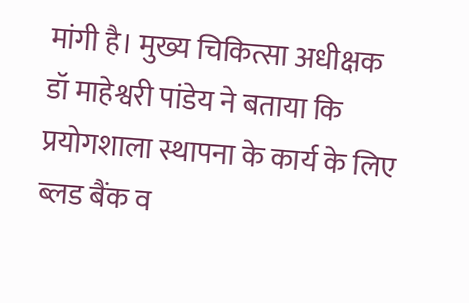मांगी है। मुख्य चिकित्सा अधीक्षक डॉ माहेश्वरी पांडेय ने बताया कि प्रयोगशाला स्थापना के कार्य के लिए ब्लड बैंक व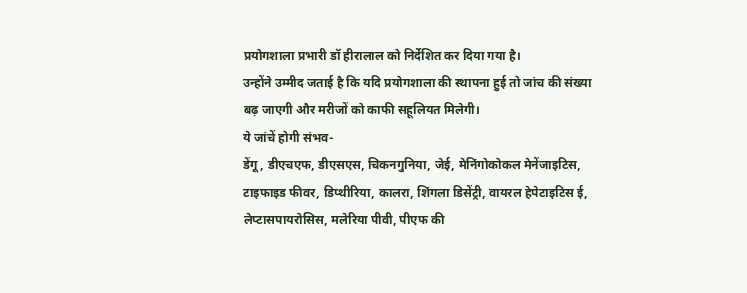प्रयोगशाला प्रभारी डॉ हीरालाल को निर्देशित कर दिया गया है।
उन्होंने उम्मीद जताई है कि यदि प्रयोगशाला की स्थापना हुई तो जांच की संख्या बढ़ जाएगी और मरीजों को काफी सहूलियत मिलेगी।
ये जांचें होगी संभव-
डेंगू, डीएचएफ, डीएसएस, चिकनगुनिया, जेई, मेनिंगोकोकल मेनेंजाइटिस, टाइफाइड फीवर, डिप्थीरिया, कालरा, शिंगला डिसेंट्री, वायरल हेपेटाइटिस ई, लेप्टासपायरोसिस, मलेरिया पीवी, पीएफ की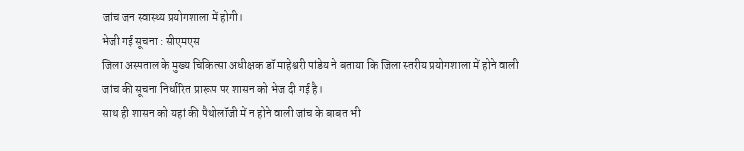जांच जन स्वास्थ्य प्रयोगशाला में होगी।
भेजी गई सूचना : सीएमएस
जिला अस्पताल के मुख्य चिकित्सा अधीक्षक डॉ माहेश्वरी पांडेय ने बताया कि जिला स्तरीय प्रयोगशाला में होने वाली जांच की सूचना निर्धारित प्रारूप पर शासन को भेज दी गई है।
साथ ही शासन को यहां की पैथोलॉजी में न होने वाली जांच के बाबत भी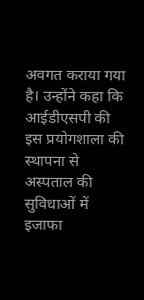अवगत कराया गया है। उन्होंने कहा कि आईडीएसपी की इस प्रयोगशाला की स्थापना से अस्पताल की सुविधाओं में इजाफा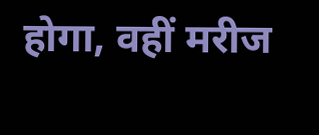होगा, वहीं मरीज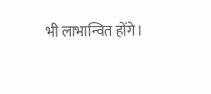भी लाभान्वित होंगे।